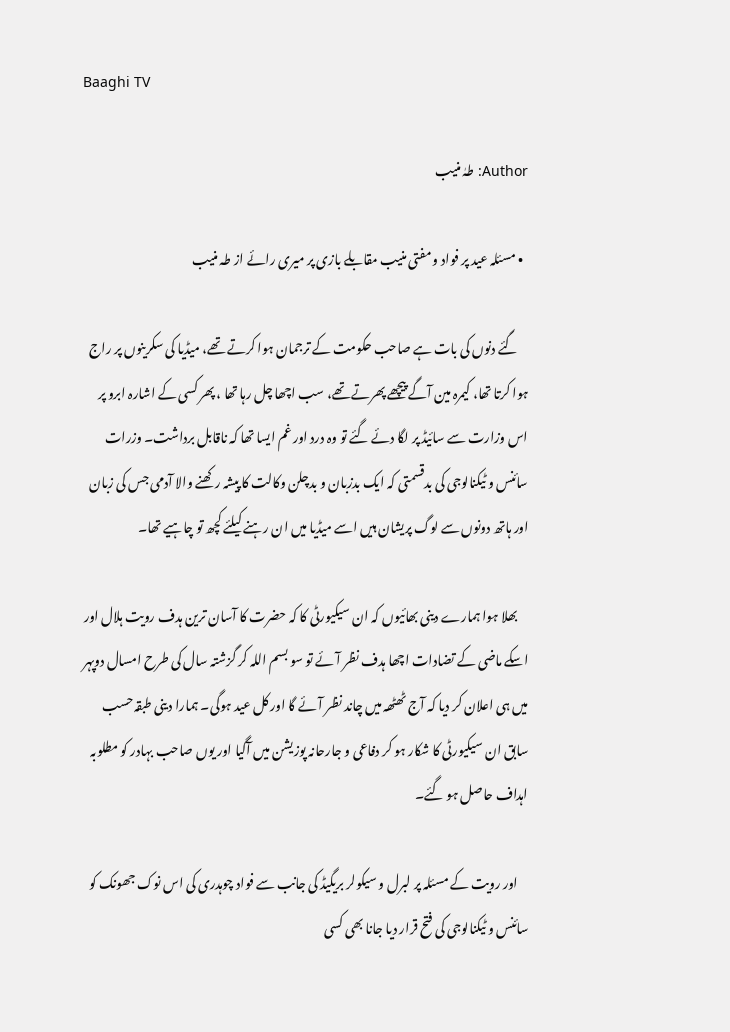Baaghi TV

Author: طہٰ منیب

  • مسئلہ عید پر فواد و مفتی منیب مقابلے بازی پر میری رائے از طہ منیب

    گئے دنوں کی بات ہے صاحب حکومت کے ترجمان ہوا کرتے تھے، میڈیا کی سکرینوں پر راج ہوا کرتا تھا، کیمرہ مین آگے پیچھے پھرتے تھے، سب اچھا چل رہا تھا ، پھر کسی کے اشارہ ابرو پر اس وزارت سے سائیڈ پر لگا دئے گئے تو وہ درد اور غم ایسا تھا کہ ناقابل برداشت۔ وزرات سائنس و ٹیکنالوجی کی بدقسمتی کہ ایک بدزبان و بدچلن وکالت کا پیشہ رکھنے والا آدمی جس کی زبان اور ہاتھ دونوں سے لوگ پریشان ہیں اسے میڈیا میں ان رہنے کیلئے کچھ تو چاہیے تھا۔

    بھلا ہوا ہمارے دینی بھائیوں کہ ان سیکیورٹی کا کہ حضرت کا آسان ترین ہدف رویت ہلال اور اسکے ماضی کے تضادات اچھا ہدف نظر آئے تو سو بسم اللہ کر گزشتہ سال کی طرح امسال دوپہر میں ہی اعلان کر دیا کہ آج ٹھٹھہ میں چاند نظر آئے گا اور کل عید ہوگی۔ ہمارا دینی طبقہ حسب سابق ان سیکیورٹی کا شکار ہو کر دفاعی و جارحانہ پوزیشن میں آگیا اور یوں صاحب بہادر کو مطلوبہ اہداف حاصل ہو گئے۔

    اور رویت کے مسئلہ پر لبرل و سیکولر بریگیڈ کی جانب سے فواد چوہدری کی اس نوک جھونک کو سائنس و ٹیکنالوجی کی فتح قرار دیا جانا بھی کسی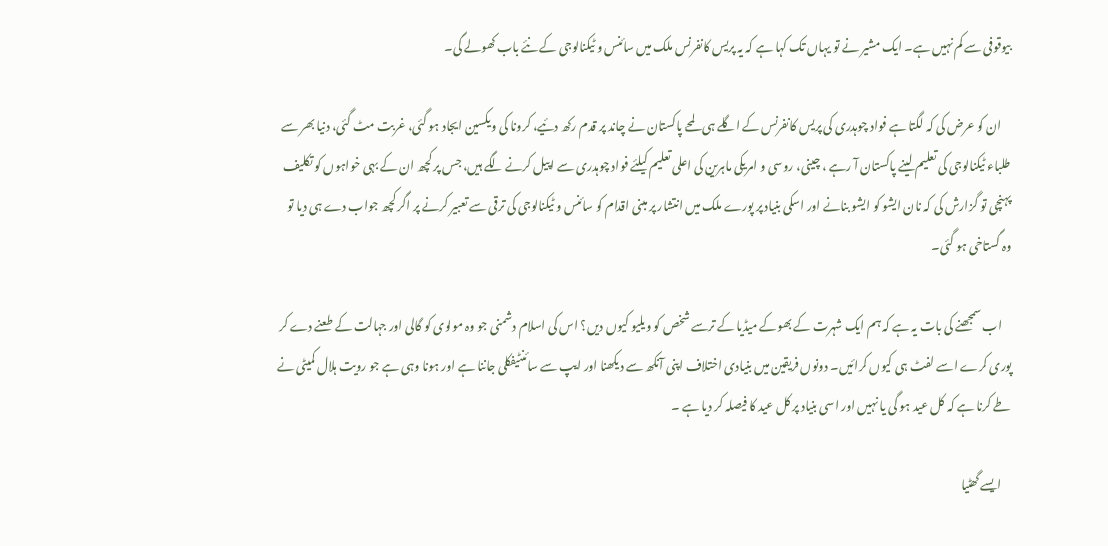بیوقوفی سے کم نہیں ہے۔ ایک مشیر نے تو یہاں تک کہا ہے کہ یہ پریس کانفرنس ملک میں سائنس و ٹیکنالوجی کے نئے باب کھولے گی۔

    ان کو عرض کی کہ لگتا ہے فواد چوہدری کی پریس کانفرنس کے اگلے ہی لمحے پاکستان نے چاند پر قدم رکھ دئیے، کرونا کی ویکسین ایجاد ہو گئی، غربت مٹ گئی، دنیا بھر سے طلباء ٹیکنالوجی کی تعلیم لینے پاکستان آ رہے ، چینی، روسی و امریکی ماہرین کی اعلی تعلیم کیلئے فواد چوہدری سے اپیل کرنے لگے ہیں، جس پر کچھ ان کے بہی خواہوں کو تکلیف پہنچی تو گزارش کی کہ نان ایشو کو ایشو بنانے اور اسکی بنیاد پر پورے ملک میں انتشار پر مبنی اقدام کو سائنس و ٹیکنالوجی کی ترقی سے تعبیر کرنے پر اگر کچھ جواب دے ہی دیا تو وہ گستاخی ہو گئی۔

    اب سمجھنے کی بات یہ ہے کہ ہم ایک شہرت کے بھوکے میڈیا کے ترسے شخص کو ویلیو کیوں دیں؟ اس کی اسلام دشمنی جو وہ مولوی کو گالی اور جہالت کے طعنے دے کر پوری کرے اسے لفٹ ہی کیوں کرائیں۔ دونوں فریقین میں بنیادی اختلاف اپنی آنکھ سے دیکھنا اور ایپ سے سائنٹیفکلی جاننا ہے اور ہونا وہی ہے جو رویت ہلال کمیٹی نے طے کرنا ہے کہ کل عید ہو گی یا نہیں اور اسی بنیاد پر کل عید کا فیصلہ کر دیا ہے ۔

    ایسے گھٹیا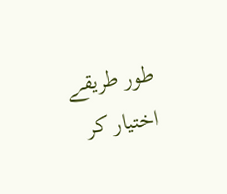طور طریقے اختیار کر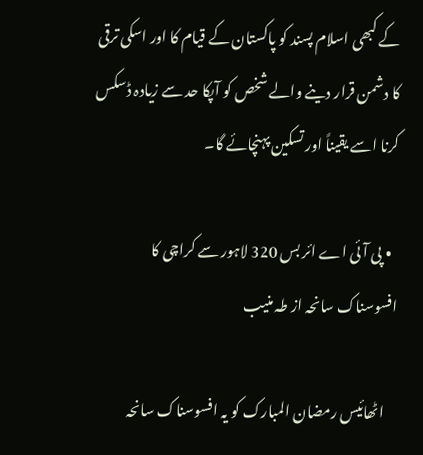کے کبھی اسلام پسند کو پاکستان کے قیام کا اور اسکی ترقی کا دشمن قرار دینے والے شخص کو آپکا حد سے زیادہ ڈسکس کرنا اسے یقیناً اور تسکین پہنچائے گا۔

  • پی آئی اے ائر بس 320 لاہور سے کراچی کا افسوسناک سانحہ از طہ منیب

    اٹھائیس رمضان المبارک کو یہ افسوسناک سانحہ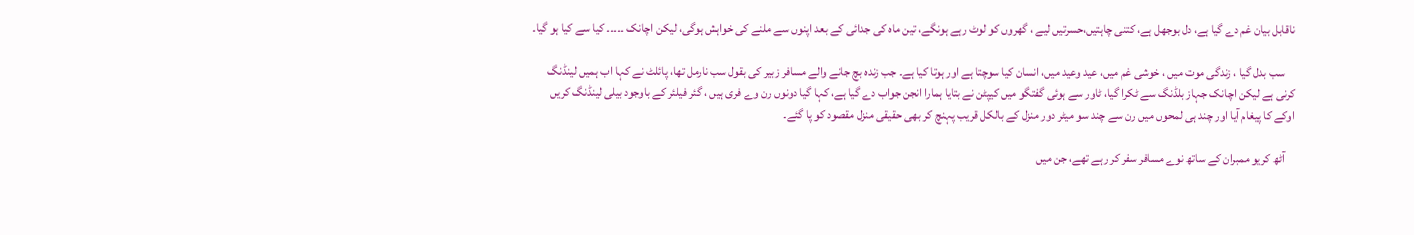ناقابل بیان غم دے گیا ہے، دل بوجھل ہے، کتنی چاہتیں،حسرتیں لیے ، گھروں کو لوٹ رہے ہونگے، تین ماہ کی جدائی کے بعد اپنوں سے ملنے کی خواہش ہوگی، لیکن اچانک ۔۔۔۔۔ کیا سے کیا ہو گیا۔

    سب بدل گیا ، زندگی موت میں ، خوشی غم میں، عید وعید میں، انسان کیا سوچتا ہے اور ہوتا کیا ہے۔ جب زندہ بچ جانے والے مسافر زبیر کی بقول سب نارمل تھا، پائلٹ نے کہا اب ہمیں لینڈنگ کرنی ہے لیکن اچانک جہاز بلڈنگ سے ٹکرا گیا، ٹاور سے ہوئی گفتگو میں کیپٹن نے بتایا ہمارا انجن جواب دے گیا ہے، کہا گیا دونوں رن وے فری ہیں ، گئر فیلئر کے باوجود بیلی لینڈنگ کریں اوکے کا پیغام آیا اور چند ہی لمحوں میں رن سے چند سو میٹر دور منزل کے بالکل قریب پہنچ کر بھی حقیقی منزل مقصود کو پا گئے۔

    آٹھ کریو ممبران کے ساتھ نوے مسافر سفر کر رہے تھے، جن میں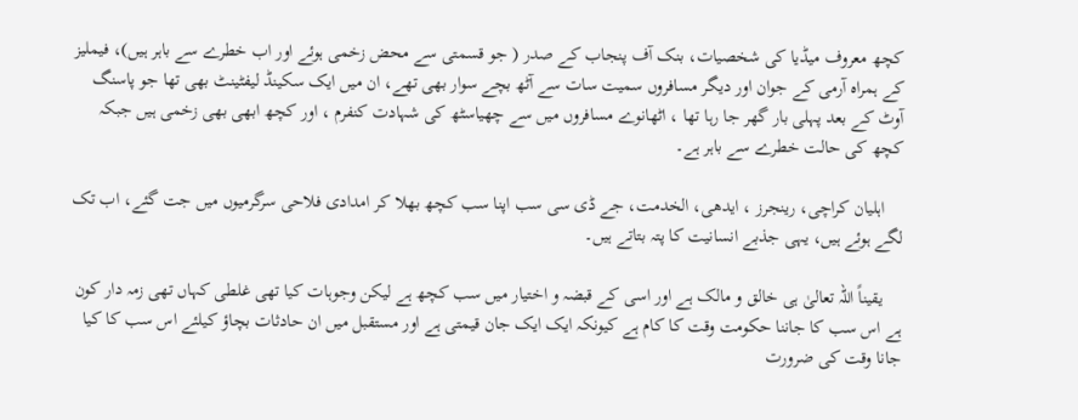کچھ معروف میڈیا کی شخصیات، بنک آف پنجاب کے صدر ( جو قسمتی سے محض زخمی ہوئے اور اب خطرے سے باہر ہیں)، فیملیز کے ہمراہ آرمی کے جوان اور دیگر مسافروں سمیت سات سے آٹھ بچے سوار بھی تھے، ان میں ایک سکینڈ لیفٹینٹ بھی تھا جو پاسنگ آوٹ کے بعد پہلی بار گھر جا رہا تھا ، اٹھانوے مسافروں میں سے چھیاسٹھ کی شہادت کنفرم ، اور کچھ ابھی بھی زخمی ہیں جبکہ کچھ کی حالت خطرے سے باہر ہے۔

    اہلیان کراچی، رینجرز ، ایدھی، الخدمت، جے ڈی سی سب اپنا سب کچھ بھلا کر امدادی فلاحی سرگرمیوں میں جت گئے، اب تک لگے ہوئے ہیں، یہی جذبے انسانیت کا پتہ بتاتے ہیں۔

    یقیناً اللہ تعالیٰ ہی خالق و مالک ہے اور اسی کے قبضہ و اختیار میں سب کچھ ہے لیکن وجوہات کیا تھی غلطی کہاں تھی زمہ دار کون ہے اس سب کا جاننا حکومت وقت کا کام ہے کیونکہ ایک ایک جان قیمتی ہے اور مستقبل میں ان حادثات بچاؤ کیلئے اس سب کا کیا جانا وقت کی ضرورت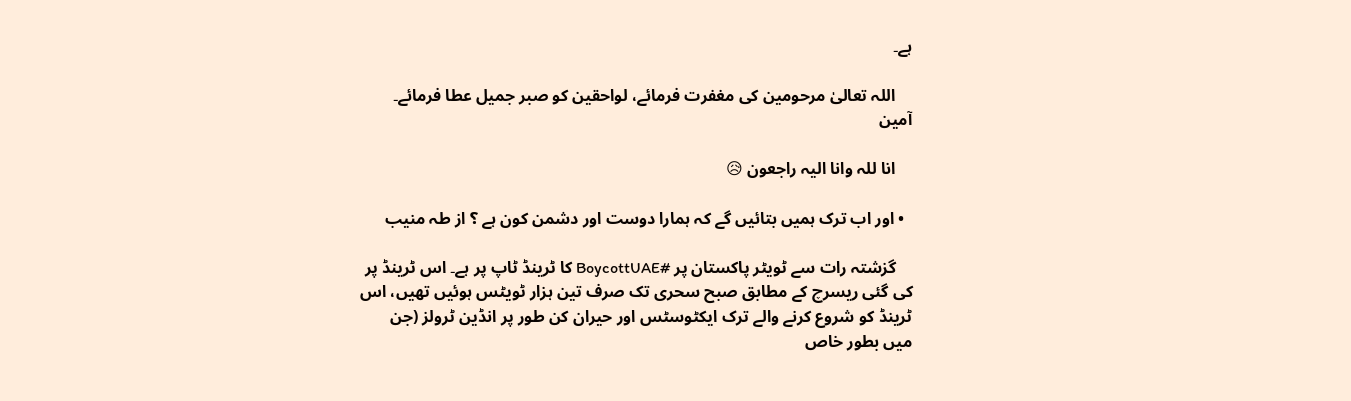ہے۔

    اللہ تعالیٰ مرحومین کی مغفرت فرمائے، لواحقین کو صبر جمیل عطا فرمائے۔ آمین

    انا للہ وانا الیہ راجعون 😥

  • اور اب ترک ہمیں بتائیں گے کہ ہمارا دوست اور دشمن کون ہے ؟ از طہ منیب

    گزشتہ رات سے ٹویٹر پاکستان پر #BoycottUAE کا ٹرینڈ ٹاپ پر ہے۔ اس ٹرینڈ پر کی گئی ریسرچ کے مطابق صبح سحری تک صرف تین ہزار ٹویٹس ہوئیں تھیں، اس ٹرینڈ کو شروع کرنے والے ترک ایکٹوسٹس اور حیران کن طور پر انڈین ٹرولز (جن میں بطور خاص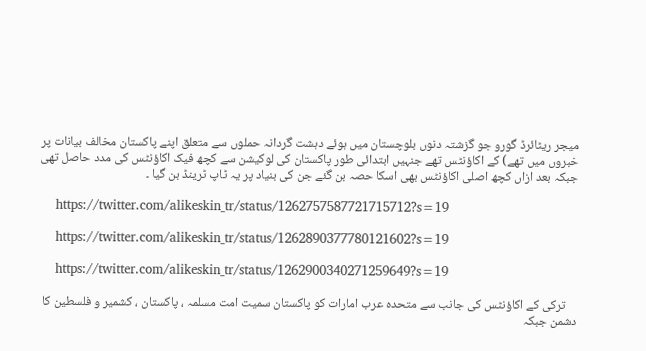میجر ریٹائرڈ گورو جو گزشتہ دنوں بلوچستان میں ہوئے دہشت گردانہ حملوں سے متعلق اپنے پاکستان مخالف بیانات پر خبروں میں تھے) کے اکاؤنٹس تھے جنہیں ابتدائی طور پاکستان کی لوکیشن سے کچھ فیک اکاؤنٹس کی مدد حاصل تھی جبکہ بعد ازاں کچھ اصلی اکاؤنٹس بھی اسکا حصہ بن گئے جن کی بنیاد پر یہ ٹاپ ٹرینڈ بن گیا ۔

    https://twitter.com/alikeskin_tr/status/1262757587721715712?s=19

    https://twitter.com/alikeskin_tr/status/1262890377780121602?s=19

    https://twitter.com/alikeskin_tr/status/1262900340271259649?s=19

    ترکی کے اکاؤنٹس کی جانب سے متحدہ عرب امارات کو پاکستان سمیت امت مسلمہ ، پاکستان ، کشمیر و فلسطین کا دشمن جبکہ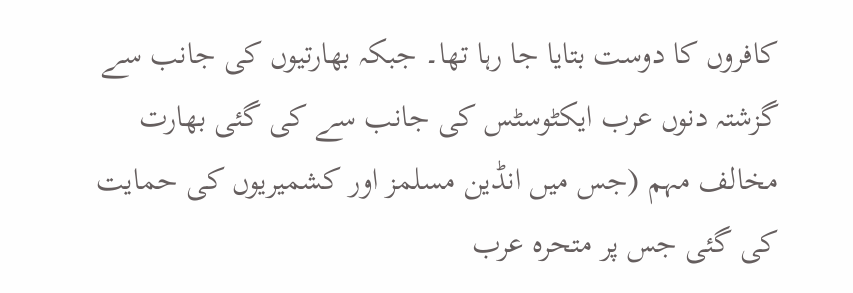کافروں کا دوست بتایا جا رہا تھا۔ جبکہ بھارتیوں کی جانب سے گزشتہ دنوں عرب ایکٹوسٹس کی جانب سے کی گئی بھارت مخالف مہم (جس میں انڈین مسلمز اور کشمیریوں کی حمایت کی گئی جس پر متحرہ عرب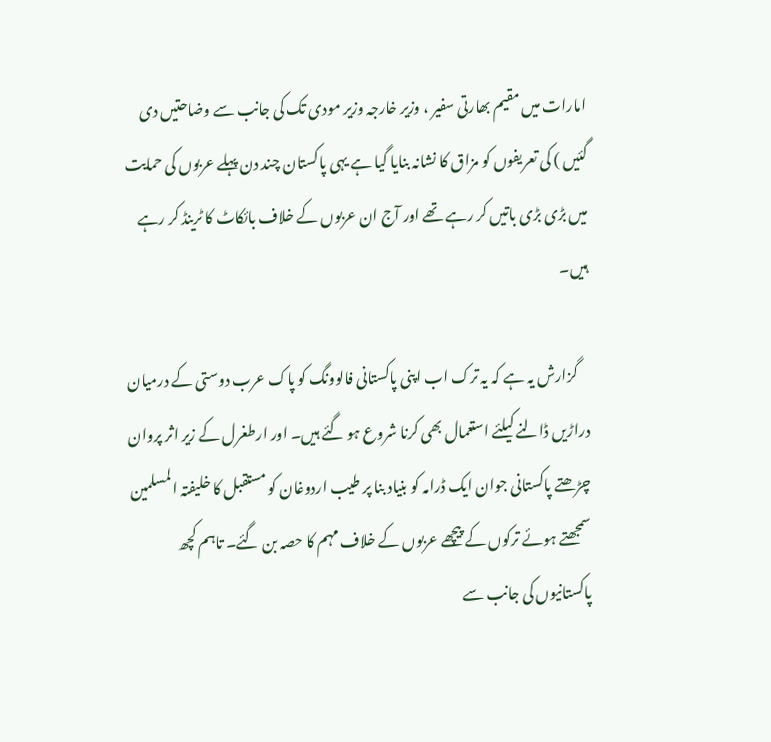امارات میں مقیم بھارتی سفیر ، وزیر خارجہ وزیر مودی تک کی جانب سے وضاحتیں دی گئیں ) کی تعریفوں کو مزاق کا نشانہ بنایا گیا ہے یہی پاکستان چند دن پہلے عربوں کی حمایت میں بڑی بڑی باتیں کر رہے تھے اور آج ان عربوں کے خلاف بائکاٹ کا ٹرینڈ کر رہے ہیں۔

    گزارش یہ ہے کہ یہ ترک اب اپنی پاکستانی فالوونگ کو پاک عرب دوستی کے درمیان دراڑیں ڈالنے کیلئے استعمال بھی کرنا شروع ہو گئے ہیں۔ اور ارطغرل کے زیر اثر پروان چڑھتے پاکستانی جوان ایک ڈرامہ کو بنیاد بنا پر طیب اردوغان کو مستقبل کا خلیفتہ المسلمین سمجھتے ہوئے ترکوں کے پیچھے عربوں کے خلاف مہم کا حصہ بن گئے۔ تاہم کچھ پاکستانیوں کی جانب سے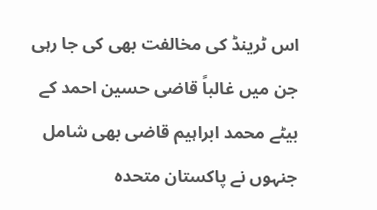اس ٹرینڈ کی مخالفت بھی کی جا رہی جن میں غالباً قاضی حسین احمد کے بیٹے محمد ابراہیم قاضی بھی شامل جنہوں نے پاکستان متحدہ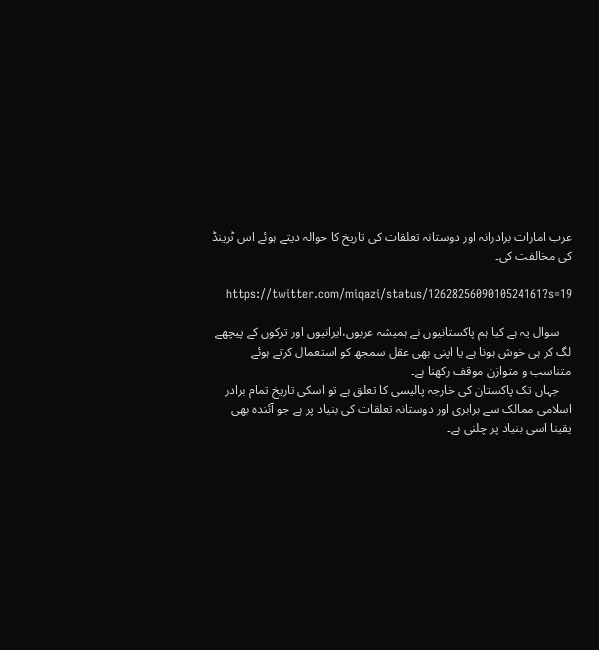عرب امارات برادرانہ اور دوستانہ تعلقات کی تاریخ کا حوالہ دیتے ہوئے اس ٹرینڈ کی مخالفت کی۔

    https://twitter.com/miqazi/status/1262825609010524161?s=19

    سوال یہ ہے کیا ہم پاکستانیوں نے ہمیشہ عربوں،ایرانیوں اور ترکوں کے پیچھے لگ کر ہی خوش ہونا ہے یا اپنی بھی عقل سمجھ کو استعمال کرتے ہوئے متناسب و متوازن موقف رکھنا ہے۔
    جہاں تک پاکستان کی خارجہ پالیسی کا تعلق ہے تو اسکی تاریخ تمام برادر اسلامی ممالک سے برابری اور دوستانہ تعلقات کی بنیاد پر ہے جو آئندہ بھی یقینا اسی بنیاد پر چلنی ہے۔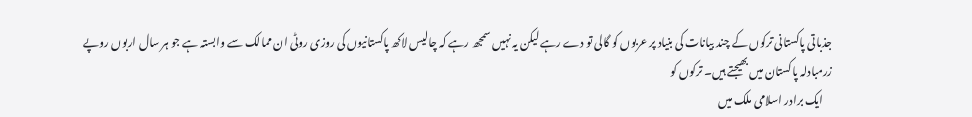جذباتی پاکستانی ترکوں کے چند بیانات کی بنیاد پر عربوں کو گالی تو دے رہے لیکن یہ نہیں سمجھ رہے کہ چالیس لاکھ پاکستانیوں کی روزی روٹی ان ممالک سے وابستہ ہے جو ہر سال اربوں روپے زرمبادلہ پاکستان میں بھیجتے ہیں۔ ترکوں کو
    ایک برادر اسلامی ملک میں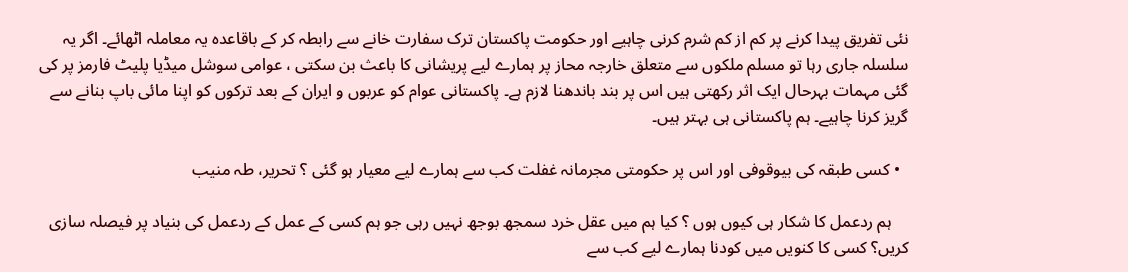نئی تفریق پیدا کرنے پر کم از کم شرم کرنی چاہیے اور حکومت پاکستان ترک سفارت خانے سے رابطہ کر کے باقاعدہ یہ معاملہ اٹھائے۔ اگر یہ سلسلہ جاری رہا تو مسلم ملکوں سے متعلق خارجہ محاز پر ہمارے لیے پریشانی کا باعث بن سکتی ، عوامی سوشل میڈیا پلیٹ فارمز پر کی گئی مہمات بہرحال ایک اثر رکھتی ہیں اس پر بند باندھنا لازم ہے۔ پاکستانی عوام کو عربوں و ایران کے بعد ترکوں کو اپنا مائی باپ بنانے سے گریز کرنا چاہیے۔ ہم پاکستانی ہی بہتر ہیں۔

  • کسی طبقہ کی بیوقوفی اور اس پر حکومتی مجرمانہ غفلت کب سے ہمارے لیے معیار ہو گئی ؟ تحریر، طہ منیب

    ہم ردعمل کا شکار ہی کیوں ہوں ؟ کیا ہم میں عقل خرد سمجھ بوجھ نہیں رہی جو ہم کسی کے عمل کے ردعمل کی بنیاد پر فیصلہ سازی کریں؟ کسی کا کنویں میں کودنا ہمارے لیے کب سے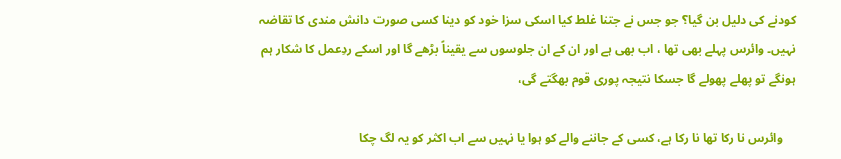کودنے کی دلیل بن گیا؟ جو جس نے جتنا غلط کیا اسکی سزا خود کو دینا کسی صورت دانش مندی کا تقاضہ نہیں۔ وائرس پہلے بھی تھا ، اب بھی ہے اور ان کے ان جلوسوں سے یقیناً بڑھے گا اور اسکے ردِعمل کا شکار ہم ہونگے تو پھلے پھولے گا جسکا نتیجہ پوری قوم بھگتے گی،

    وائرس نا رکا تھا نا رکا ہے، کسی کے جاننے والے کو ہوا یا نہیں سے اب اکثر کو یہ لگ چکا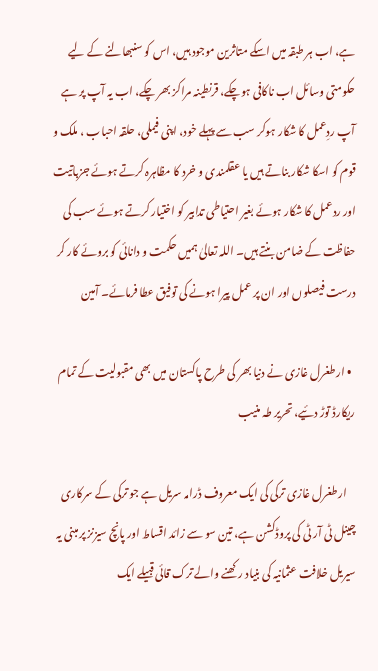ہے، اب ہر طبقہ میں اسکے متاثرین موجود ہیں، اس کو سنبھالنے کے لیے حکومتی وسائل اب ناکافی ہوچکے، قرنطینہ مراکز بھر چکے، اب یہ آپ پر ہے آپ ردِعمل کا شکار ہوکر سب سے پہلے خود، اپنی فیملی، حلقہ احباب ، ملک و قوم کو اسکا شکار بناتے ہیں یا عقلمندی و خرد کا مظاہرہ کرتے ہوئے جزباتیت اور ردعمل کا شکار ہوئے بغیر احتیاطی تدابیر کو اختیار کرتے ہوئے سب کی حفاظت کے ضامن بنتے ہیں۔ اللہ تعالیٰ ہمیں حکمت و دانائی کو بروئے کار کر درست فیصلوں اور ان پر عمل پیرا ہونے کی توفیق عطا فرمائے۔ آمین

  • ارطغرل غازی نے دنیا بھر کی طرح پاکستان میں بھی مقبولیت کے تمام ریکارڈ توڑ دئیے، تحریر طہ منیب

    ارطغرل غازی ترکی کی ایک معروف ڈرامہ سریل ہے جو ترکی کے سرکاری چینل ٹی آر ٹی کی پروڈکشن ہے، تین سو سے زائد اقساط اور پانچ سیزنز پر مبنی یہ سیریل خلافت عثمانیہ کی بنیاد رکھنے والے ترک قائی قبیلے ایک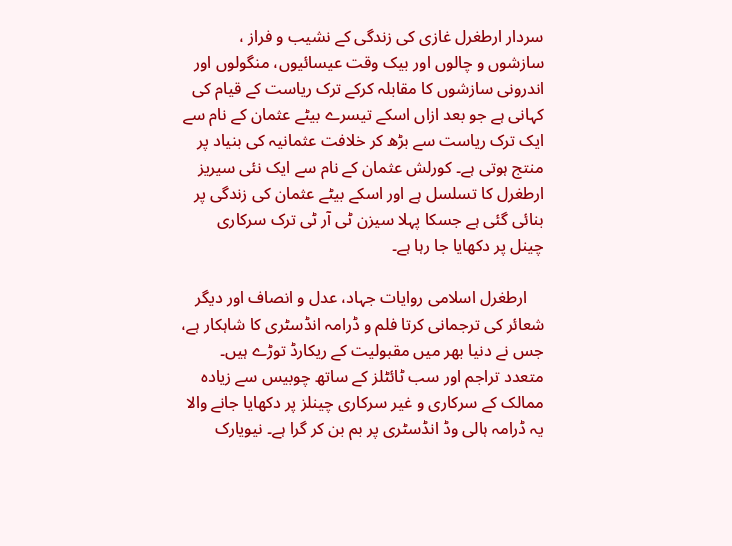سردار ارطغرل غازی کی زندگی کے نشیب و فراز ، سازشوں و چالوں اور بیک وقت عیسائیوں، منگولوں اور اندرونی سازشوں کا مقابلہ کرکے ترک ریاست کے قیام کی کہانی ہے جو بعد ازاں اسکے تیسرے بیٹے عثمان کے نام سے ایک ترک ریاست سے بڑھ کر خلافت عثمانیہ کی بنیاد پر منتج ہوتی ہے۔ کورلش عثمان کے نام سے ایک نئی سیریز ارطغرل کا تسلسل ہے اور اسکے بیٹے عثمان کی زندگی پر بنائی گئی ہے جسکا پہلا سیزن ٹی آر ٹی ترک سرکاری چینل پر دکھایا جا رہا ہے۔

    ارطغرل اسلامی روایات جہاد، عدل و انصاف اور دیگر شعائر کی ترجمانی کرتا فلم و ڈرامہ انڈسٹری کا شاہکار ہے، جس نے دنیا بھر میں مقبولیت کے ریکارڈ توڑے ہیں۔ متعدد تراجم اور سب ٹائٹلز کے ساتھ چوبیس سے زیادہ ممالک کے سرکاری و غیر سرکاری چینلز پر دکھایا جانے والا یہ ڈرامہ ہالی وڈ انڈسٹری پر بم بن کر گرا ہے۔ نیویارک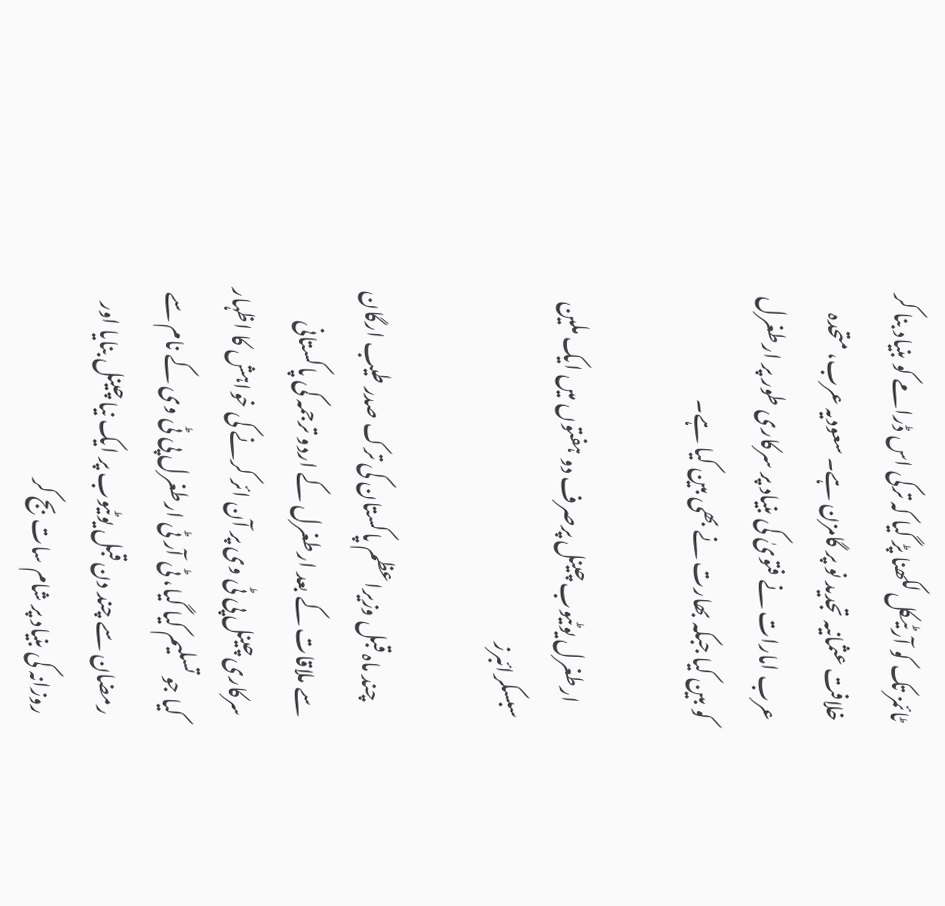ٹائمز تک کو آرٹیکل لکھنا پڑ گیا کہ ترکی اس ڈرامے کو بنیاد بنا کر خلافت عثمانیہ تجدید نو پر گامزن ہے۔ سعودیہ عرب، متحدہ عرب امارات نے فتویٰ کی بنیاد پر سرکاری طور پر ارطغرل کو بین کیا جبکہ بھارت نے بھی بین کیا ہے۔

    ارطغرل یوٹیوب چینل پرصرف دو ہفتوں میں ایک ملین سبسکرائبرز

    چند ماہ قبل وزیراعظم پاکستان کی ترک صدر طیب ارگان سے ملاقات کے بعد ارطغرل کے اردو ترجمہ کی پاکستانی سرکاری چینل پی ٹی وی پر آن ائر کرنے کی خواہش کا اظہار کیا جو تسلیم کیا گیا، ٹی آر ٹی ارطغرل پی ٹی وی کے نام سے رمضان سے چند دن قبل یوٹیوب پر ایک نیا چینل بنایا اور روزانہ کی بنیاد پر شام سات بج کر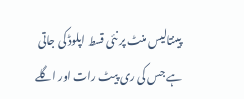پینتالیس منٹ پر نئی قسط اپلوڈ کی جاتی ہے جس کی ری پیٹ رات اور اگلے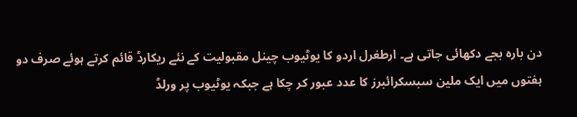دن بارہ بجے دکھائی جاتی ہے۔ ارطغرل اردو کا یوٹیوب چینل مقبولیت کے نئے ریکارڈ قائم کرتے ہوئے صرف دو ہفتوں میں ایک ملین سبسکرائبرز کا عدد عبور کر چکا ہے جبکہ یوٹیوب پر ورلڈ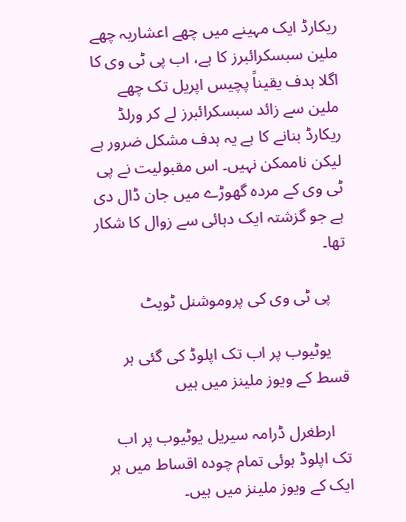ریکارڈ ایک مہینے میں چھے اعشاریہ چھے ملین سبسکرائبرز کا ہے، اب پی ٹی وی کا اگلا ہدف یقیناً پچیس اپریل تک چھے ملین سے زائد سبسکرائبرز لے کر ورلڈ ریکارڈ بنانے کا ہے یہ ہدف مشکل ضرور ہے لیکن ناممکن نہیں۔ اس مقبولیت نے پی ٹی وی کے مردہ گھوڑے میں جان ڈال دی ہے جو گزشتہ ایک دہائی سے زوال کا شکار تھا۔

    پی ٹی وی کی پروموشنل ٹویٹ

    یوٹیوب پر اب تک اپلوڈ کی گئی ہر قسط کے ویوز ملینز میں ہیں

    ارطغرل ڈرامہ سیریل یوٹیوب پر اب تک اپلوڈ ہوئی تمام چودہ اقساط میں ہر ایک کے ویوز ملینز میں ہیں۔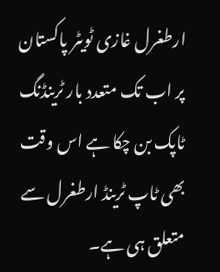ارطغرل غازی ٹویٹر پاکستان پر اب تک متعدد بار ٹرینڈنگ ٹاپک بن چکا ہے اس وقت بھی ٹاپ ٹرینڈ ارطغرل سے متعلق ہی ہے۔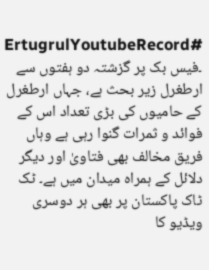#ErtugrulYoutubeRecord ۔فیس بک پر گزشتہ دو ہفتوں سے ارطغرل زیر بحث ہے، جہاں ارطغرل کے حامیوں کی بڑی تعداد اس کے فوائد و ثمرات گنوا رہی ہے وہاں فریق مخالف بھی فتاویٰ اور دیگر دلائل کے ہمراہ میدان میں ہے۔ ٹک ٹاک پاکستان پر بھی ہر دوسری ویڈیو کا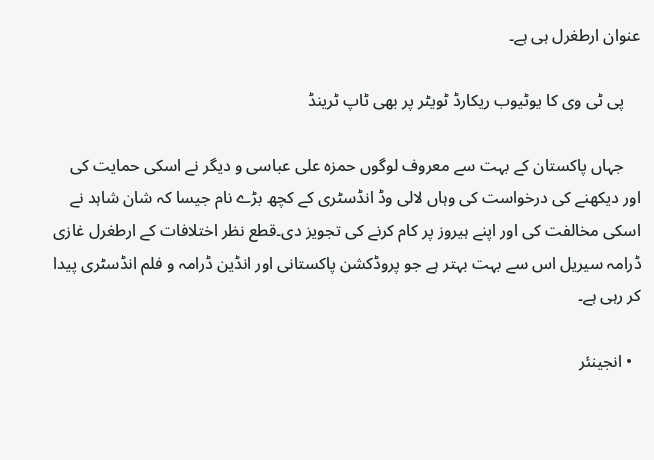عنوان ارطغرل ہی ہے۔

    پی ٹی وی کا یوٹیوب ریکارڈ ٹویٹر پر بھی ٹاپ ٹرینڈ

    جہاں پاکستان کے بہت سے معروف لوگوں حمزہ علی عباسی و دیگر نے اسکی حمایت کی اور دیکھنے کی درخواست کی وہاں لالی وڈ انڈسٹری کے کچھ بڑے نام جیسا کہ شان شاہد نے اسکی مخالفت کی اور اپنے ہیروز پر کام کرنے کی تجویز دی۔قطع نظر اختلافات کے ارطغرل غازی ڈرامہ سیریل اس سے بہت بہتر ہے جو پروڈکشن پاکستانی اور انڈین ڈرامہ و فلم انڈسٹری پیدا کر رہی ہے۔

  • انجینئر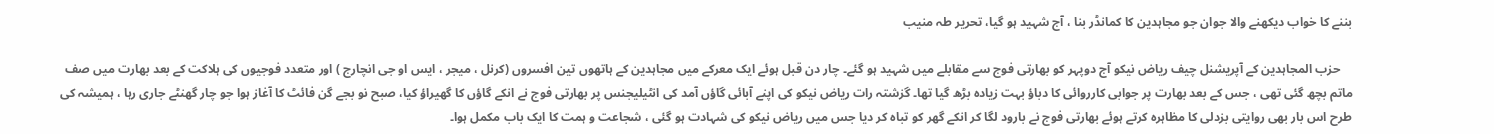بننے کا خواب دیکھنے والا جوان جو مجاہدین کا کمانڈر بنا ، آج شہید ہو گیا، تحریر طہ منیب

    حزب المجاہدین کے آپریشنل چیف ریاض نیکو آج دوپہر کو بھارتی فوج سے مقابلے میں شہید ہو گئے۔ چار دن قبل ہوئے ایک معرکے میں مجاہدین کے ہاتھوں تین افسروں (کرنل ، میجر ، ایس او جی انچارج ) اور متعدد فوجیوں کی ہلاکت کے بعد بھارت میں صف ماتم بچھ گئی تھی ، جس کے بعد بھارت پر جوابی کارروائی کا دباؤ بہت زیادہ بڑھ گیا تھا۔ گزشتہ رات ریاض نیکو کی اپنے آبائی گاؤں آمد کی انٹیلیجنس پر بھارتی فوج نے انکے گاؤں کا گھیراؤ کیا، صبح نو بجے گن فائٹ کا آغاز ہوا جو چار گھنٹے جاری رہا ، ہمیشہ کی طرح اس بار بھی روایتی بزدلی کا مظاہرہ کرتے ہوئے بھارتی فوج نے بارود لگا کر انکے گھر کو تباہ کر دیا جس میں ریاض نیکو کی شہادت ہو گئی ، شجاعت و ہمت کا ایک باب مکمل ہوا۔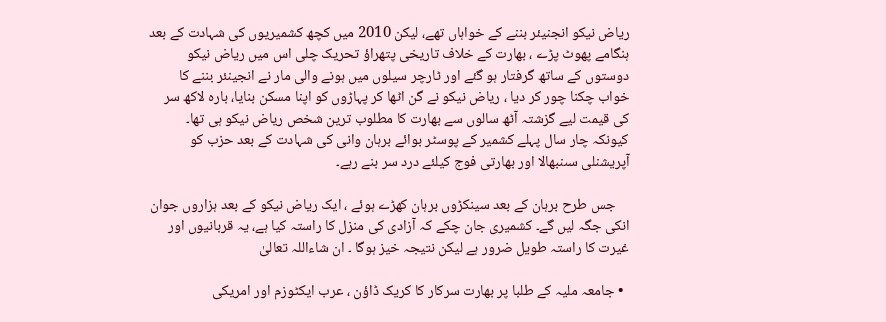ریاض نیکو انجنیئر بننے کے خواہاں تھے، لیکن 2010 میں کچھ کشمیریوں کی شہادت کے بعد ہنگامے پھوٹ پڑے ، بھارت کے خلاف تاریخی پتھراؤ تحریک چلی اس میں ریاض نیکو دوستوں کے ساتھ گرفتار ہو گئے اور ٹارچر سیلوں میں ہونے والی مار نے انجینئر بننے کا خواب چکنا چور کر دیا ، ریاض نیکو نے گن اٹھا کر پہاڑوں کو اپنا مسکن بنایا، بارہ لاکھ سر کی قیمت لیے گزشتہ آٹھ سالوں سے بھارت کا مطلوب ترین شخص ریاض نیکو ہی تھا۔ کیونکہ چار سال پہلے کشمیر کے پوسٹر بوائے برہان وانی کی شہادت کے بعد حزب کو آپریشنلی سںنبھالا اور بھارتی فوج کیلئے درد سر بنے رہے۔

    جس طرح برہان کے بعد سینکڑوں برہان کھڑے ہوئے ، ایک ریاض نیکو کے بعد ہزاروں جوان انکی جگہ لیں گے۔ کشمیری جان چکے کہ آزادی کی منزل کا راستہ کیا ہے، یہ قربانیوں اور غیرت کا راستہ طویل ضرور ہے لیکن نتیجہ خیز ہوگا ۔ ان شاءاللہ تعالیٰ

  • جامعہ ملیہ کے طلبا پر بھارت سرکار کا کریک ڈاؤن ، عرب ایکٹوزم اور امریکی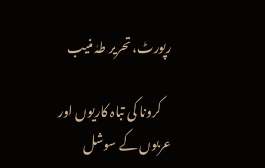رپورٹ، تحریر طہٰ منیب

    کرونا کی تباہ کاریوں اور عربوں کے سوشل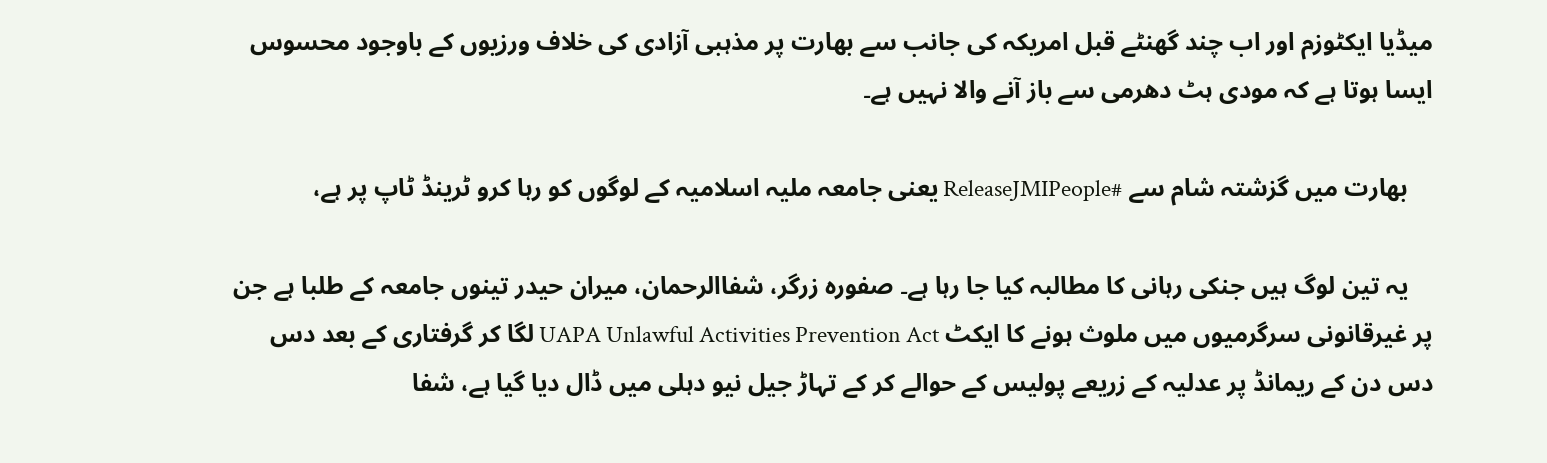میڈیا ایکٹوزم اور اب چند گھنٹے قبل امریکہ کی جانب سے بھارت پر مذہبی آزادی کی خلاف ورزیوں کے باوجود محسوس ایسا ہوتا ہے کہ مودی ہٹ دھرمی سے باز آنے والا نہیں ہے۔

    بھارت میں گزشتہ شام سے #ReleaseJMIPeople یعنی جامعہ ملیہ اسلامیہ کے لوگوں کو رہا کرو ٹرینڈ ٹاپ پر ہے،

    یہ تین لوگ ہیں جنکی رہانی کا مطالبہ کیا جا رہا ہے۔ صفورہ زرگر، شفاالرحمان، میران حیدر تینوں جامعہ کے طلبا ہے جن پر غیرقانونی سرگرمیوں میں ملوث ہونے کا ایکٹ UAPA Unlawful Activities Prevention Act لگا کر گرفتاری کے بعد دس دس دن کے ریمانڈ پر عدلیہ کے زریعے پولیس کے حوالے کر کے تہاڑ جیل نیو دہلی میں ڈال دیا گیا ہے، شفا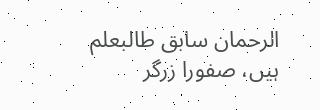الرحمان سابق طالبعلم ہیں، صفورا زرگر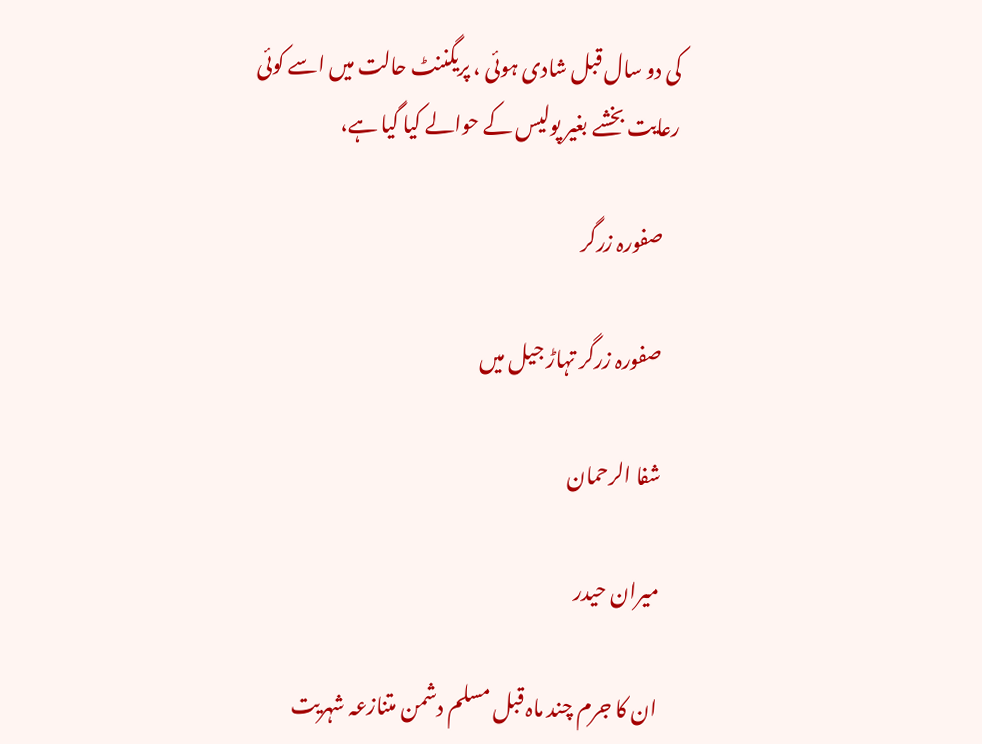کی دو سال قبل شادی ہوئی ، پریگننٹ حالت میں اسے کوئی رعایت بخشے بغیر پولیس کے حوالے کیا گیا ہے،

    صفورہ زرگر

    صفورہ زرگر تہاڑ جیل میں

    شفا الرحمان

    میران حیدر

    ان کا جرم چند ماہ قبل مسلم دشمن متنازعہ شہریت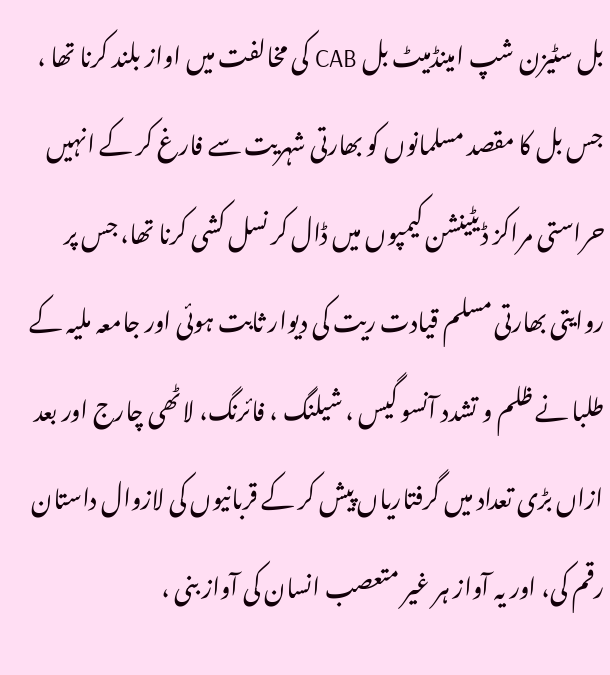بل سٹیزن شپ امینڈمیٹ بل CAB کی مخالفت میں اواز بلند کرنا تھا ، جس بل کا مقصد مسلمانوں کو بھارتی شہریت سے فارغ کر کے انہیں حراستی مراکز ڈیٹینشن کیمپوں میں ڈال کر نسل کشی کرنا تھا، جس پر روایتی بھارتی مسلم قیادت ریت کی دیوار ثابت ہوئی اور جامعہ ملیہ کے طلبا نے ظلم و تشدد آنسو گیس ، شیلنگ ، فائرنگ، لاٹھی چارج اور بعد ازاں بڑی تعداد میں گرفتاریاں پیش کر کے قربانیوں کی لازوال داستان رقم کی، اور یہ آواز ہر غیر متعصب انسان کی آواز بنی ،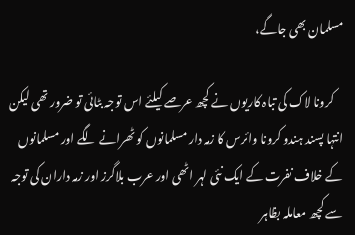مسلمان بھی جاگے،

    کرونا لاک کی تباہ کاریوں نے کچھ عرصے کیلئے اس توجہ بٹائی تو ضرور تھی لیکن انتہا پسند ہندو کرونا وائرس کا زمہ دار مسلمانوں کو ٹھرانے لگے اور مسلمانوں کے خلاف نفرت کے ایک نئی لہر اٹھی اور عرب بلاگرز اور زمہ داران کی توجہ سے کچھ معاملہ بظاہر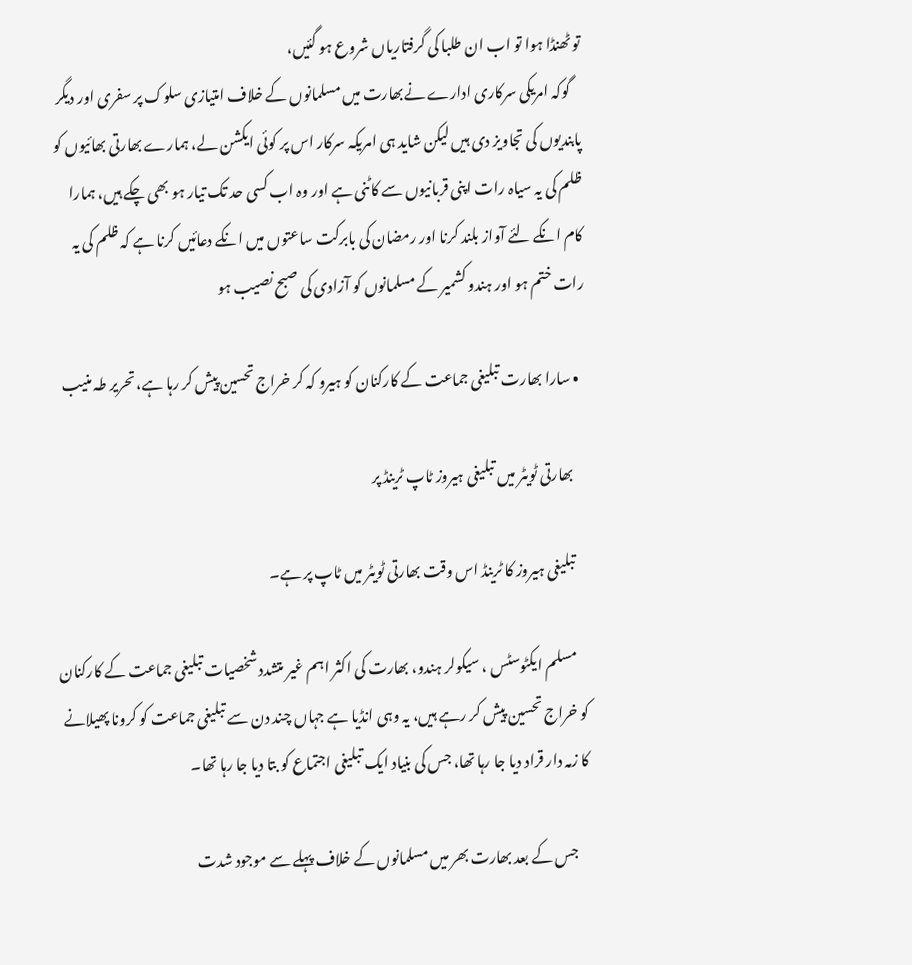تو ٹھنڈا ہوا تو اب ان طلبا کی گرفتاریاں شروع ہو گئیں،
    گوکہ امریکی سرکاری ادارے نےبھارت میں مسلمانوں کے خلاف امتیازی سلوک پر سفری اور دیگر پابندیوں کی تجاویز دی ہیں لیکن شاید ہی امریکہ سرکار اس پر کوئی ایکشن لے، ہمارے بھارتی بھائیوں کو ظلم کی یہ سیاہ رات اپنی قربانیوں سے کاٹنی ہے اور وہ اب کسی حد تک تیار ہو بھی چکے ہیں، ہمارا کام انکے لئے آواز بلند کرنا اور رمضان کی بابرکت ساعتوں میں انکے دعائیں کرنا ہے کہ ظلم کی یہ رات ختم ہو اور ہندو کشمیر کے مسلمانوں کو آزادی کی صبح نصیب ہو

  • سارا بھارت تبلیغی جماعت کے کارکنان کو ہیرو کہ کر خراج تحسین پیش کر رہا ہے، تحریر طہ منیب

    بھارتی ٹویٹر میں تبلیغی ہیروز ٹاپ ٹرینڈ پر

    تبلیغی ہیروز کا ٹرینڈ اس وقت بھارتی ٹویٹر میں ٹاپ پر ہے۔

    مسلم ایکٹوسٹس ، سیکولر ہندو، بھارت کی اکثر اہم غیر متشدد شخصیات تبلیغی جماعت کے کارکنان کو خراج تحسین پیش کر رہے ہیں، یہ وہی انڈیا ہے جہاں چند دن سے تبلیغی جماعت کو کرونا پھیلانے کا زمہ دار قراد دیا جا رہا تھا، جس کی بنیاد ایک تبلیغی اجتماع کو بتا دیا جا رہا تھا۔

    جس کے بعد بھارت بھر میں مسلمانوں کے خلاف پہلے سے موجود شدت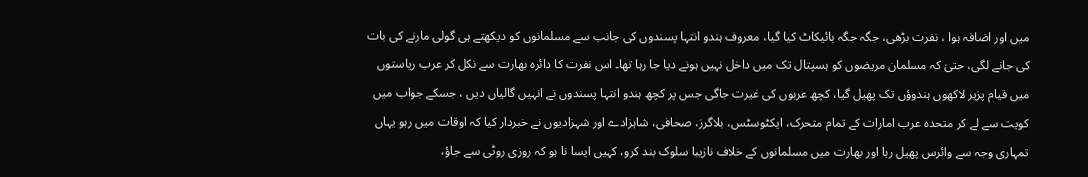میں اور اضافہ ہوا ، نفرت بڑھی، جگہ جگہ بائیکاٹ کیا گیا، معروف ہندو انتہا پسندوں کی جانب سے مسلمانوں کو دیکھتے ہی گولی مارنے کی بات کی جانے لگی، حتیٰ کہ مسلمان مریضوں کو ہسپتال تک میں داخل نہیں ہونے دیا جا رہا تھا۔ اس نفرت کا دائرہ بھارت سے نکل کر عرب ریاستوں میں قیام پزیر لاکھوں ہندوؤں تک پھیل گیا، کچھ عربوں کی غیرت جاگی جس پر کچھ ہندو انتہا پسندوں نے انہیں گالیاں دیں ، جسکے جواب میں کویت سے لے کر متحدہ عرب امارات کے تمام متحرک، ایکٹوسٹس، بلاگرز، صحافی، شاہزادے اور شہزادیوں نے خبردار کیا کہ اوقات میں رہو یہاں تمہاری وجہ سے وائرس پھیل رہا اور بھارت میں مسلمانوں کے خلاف نازیبا سلوک بند کرو، کہیں ایسا نا ہو کہ روزی روٹی سے جاؤ،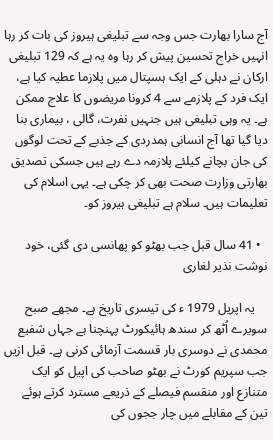آج سارا بھارت جس وجہ سے تبلیغی ہیروز کی بات کر رہا انہیں خراج تحسین پیش کر رہا وہ یہ ہے کہ 129 تبلیغی ارکان نے دہلی کے ایک ہسپتال میں پلازما عطیہ کیا ہے، ایک فرد کے پلازمے سے 4 کرونا مریضوں کا علاج ممکن ہے۔ یہ وہی تبلیغی ہیں جنہیں نفرت، گالی ، بیماری بنا دیا گیا تھا آج انسانی ہمدردی کے جذبے کے تحت لوگوں کی جان بچانے کیلئے پلازمہ دے رہے ہیں جسکی تصدیق بھارتی وزارت صحت بھی کر چکی ہے۔ یہی اسلام کی تعلیمات ہیں۔ سلام ہے تبلیغی ہیروز کو۔

  • 41 سال قبل جب بھٹو کو پھانسی دی گئی، خود نوشت نذیر لغاری

    یہ اپریل 1979 ء کی تیسری تاریخ ہے۔ مجھے صبح سویرے اُٹھ کر سندھ ہائیکورٹ پہنچنا ہے جہاں شفیع محمدی نے دوسری بار قسمت آزمائی کرنی ہے۔ قبل ازیں جب سپریم کورٹ نے بھٹو صاحب کی اپیل کو ایک متنازع اور منقسم فیصلے کے ذریعے مسترد کرتے ہوئے تین کے مقابلے میں چار ججوں کی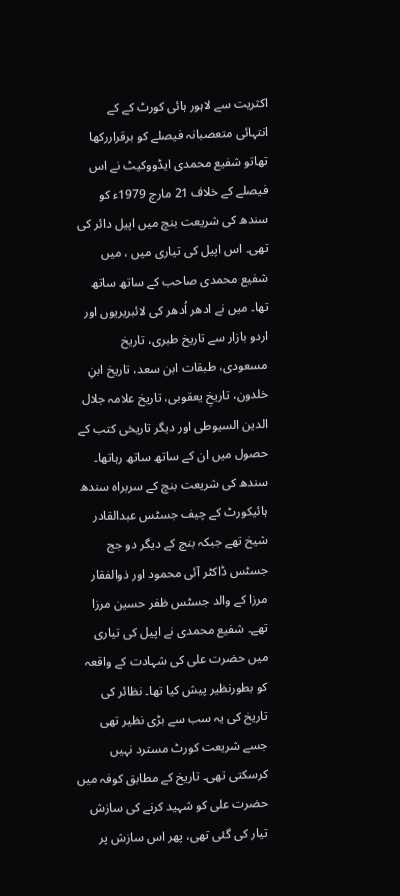اکثریت سے لاہور ہائی کورٹ کے کے انتہائی متعصبانہ فیصلے کو برقراررکھا تھاتو شفیع محمدی ایڈووکیٹ نے اس فیصلے کے خلاف 21 مارچ 1979ء کو سندھ کی شریعت بنچ میں اپیل دائر کی تھی۔ اس اپیل کی تیاری میں ، میں شفیع محمدی صاحب کے ساتھ ساتھ تھا۔ میں نے ادھر اُدھر کی لائبریریوں اور اردو بازار سے تاریخ طبری، تاریخ مسعودی، طبقات ابن سعد، تاریخ ابنِ خلدون، تاریخِ یعقوبی، تاریخ علامہ جلال الدین السیوطی اور دیگر تاریخی کتب کے حصول میں ان کے ساتھ ساتھ رہاتھا۔ سندھ کی شریعت بنچ کے سربراہ سندھ ہائیکورٹ کے چیف جسٹس عبدالقادر شیخ تھے جبکہ بنچ کے دیگر دو جج جسٹس ڈاکٹر آئی محمود اور ذوالفقار مرزا کے والد جسٹس ظفر حسین مرزا تھے۔ شفیع محمدی نے اپیل کی تیاری میں حضرت علی کی شہادت کے واقعہ کو بطورنظیر پیش کیا تھا۔ نظائر کی تاریخ کی یہ سب سے بڑی نظیر تھی جسے شریعت کورٹ مسترد نہیں کرسکتی تھی۔ تاریخ کے مطابق کوفہ میں حضرت علی کو شہید کرنے کی سازش تیار کی گئی تھی، پھر اس سازش پر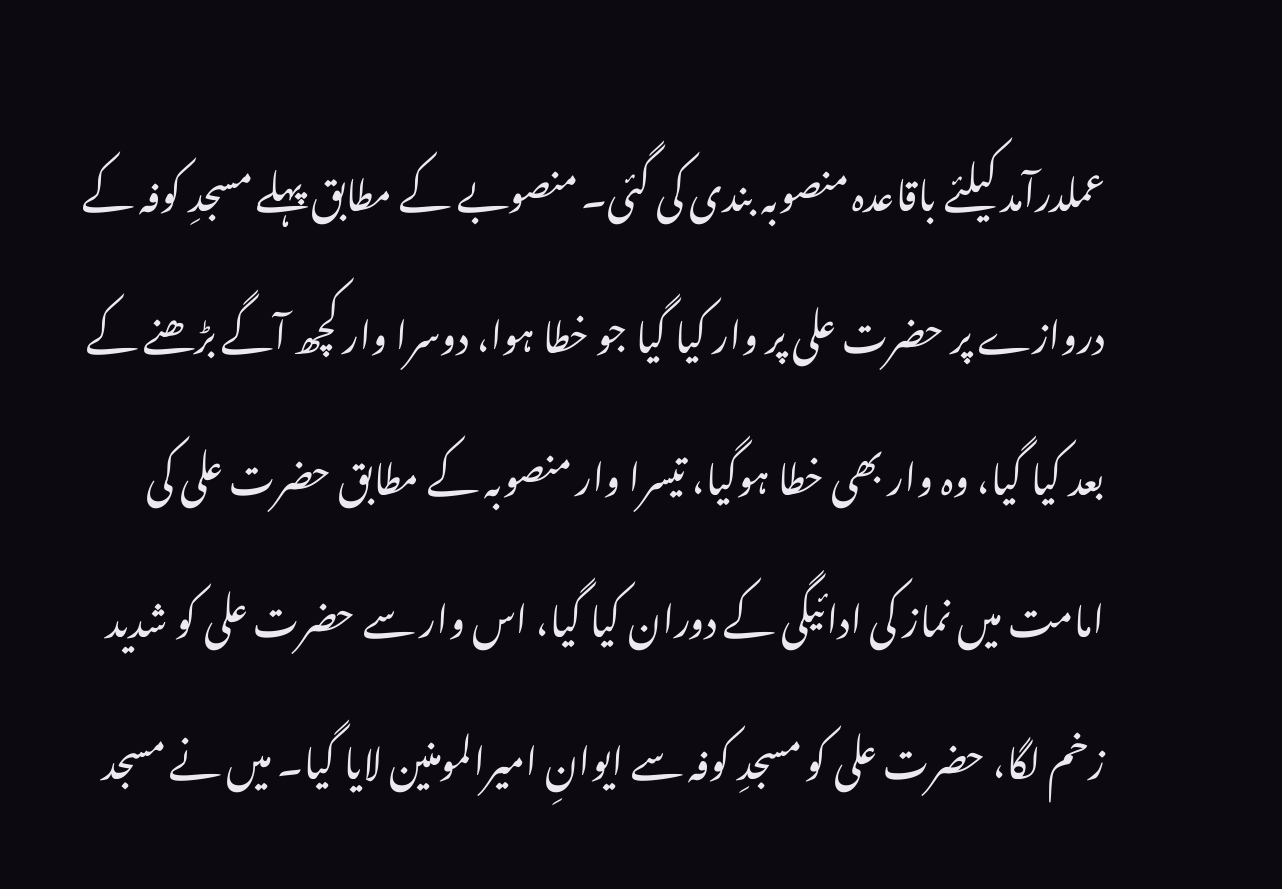عملدرآمد کیلئے باقاعدہ منصوبہ بندی کی گئی۔ منصوبے کے مطابق پہلے مسجدِ کوفہ کے دروازے پر حضرت علی پر وار کیا گیا جو خطا ہوا، دوسرا وار کچھ آگے بڑھنے کے بعد کیا گیا، وہ وار بھی خطا ہوگیا، تیسرا وار منصوبہ کے مطابق حضرت علی کی امامت میں نماز کی ادائیگی کے دوران کیا گیا، اس وار سے حضرت علی کو شدید زخم لگا، حضرت علی کو مسجدِ کوفہ سے ایوانِ امیرالمومنین لایا گیا۔ میں نے مسجد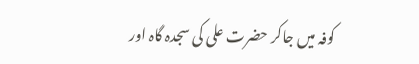کوفہ میں جاکر حضرت علی کی سجدہ گاہ اور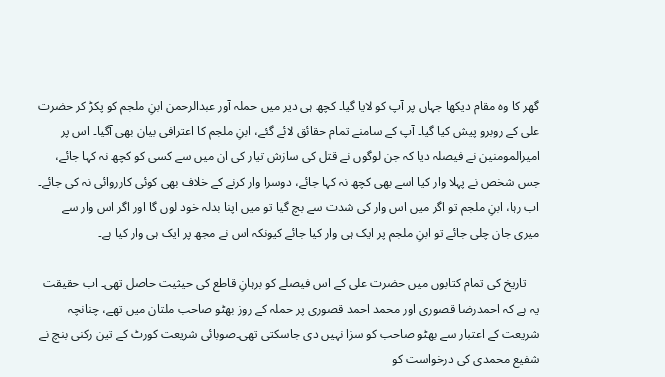گھر کا وہ مقام دیکھا جہاں پر آپ کو لایا گیا۔ کچھ ہی دیر میں حملہ آور عبدالرحمن ابنِ ملجم کو پکڑ کر حضرت علی کے روبرو پیش کیا گیا۔ آپ کے سامنے تمام حقائق لائے گئے، ابنِ ملجم کا اعترافی بیان بھی آگیا۔ اس پر امیرالمومنین نے فیصلہ دیا کہ جن لوگوں نے قتل کی سازش تیار کی ان میں سے کسی کو کچھ نہ کہا جائے، جس شخص نے پہلا وار کیا اسے بھی کچھ نہ کہا جائے، دوسرا وار کرنے کے خلاف بھی کوئی کارروائی نہ کی جائے۔ اب رہا، ابنِ ملجم تو اگر میں اس وار کی شدت سے بچ گیا تو میں اپنا بدلہ خود لوں گا اور اگر اس وار سے میری جان چلی جائے تو ابنِ ملجم پر ایک ہی وار کیا جائے کیونکہ اس نے مجھ پر ایک ہی وار کیا ہے۔

    تاریخ کی تمام کتابوں میں حضرت علی کے اس فیصلے کو برہانِ قاطع کی حیثیت حاصل تھی۔ اب حقیقت یہ ہے کہ احمدرضا قصوری اور محمد احمد قصوری پر حملہ کے روز بھٹو صاحب ملتان میں تھے، چنانچہ شریعت کے اعتبار سے بھٹو صاحب کو سزا نہیں دی جاسکتی تھی۔صوبائی شریعت کورٹ کے تین رکنی بنچ نے شفیع محمدی کی درخواست کو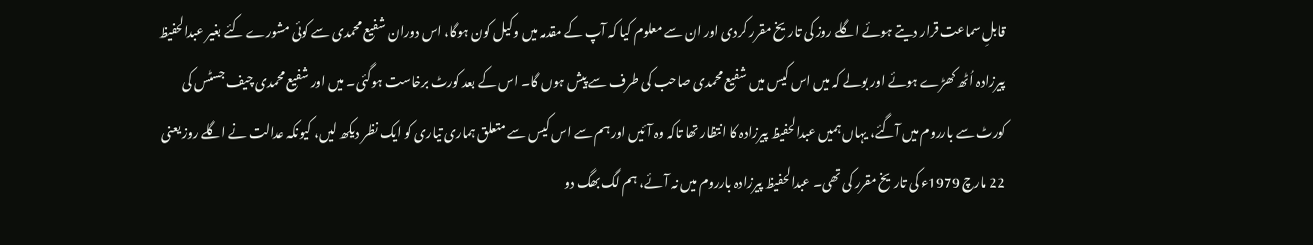قابلِ سماعت قرار دیتے ہوئے اگلے روز کی تاریخ مقرر کردی اور ان سے معلوم کیا کہ آپ کے مقدمہ میں وکیل کون ہوگا، اس دوران شفیع محمدی سے کوئی مشورے کئے بغیر عبدالحفیظ پیرزادہ اُٹھ کھڑے ہوئے اور بولے کہ میں اس کیس میں شفیع محمدی صاحب کی طرف سے پیش ہوں گا۔ اس کے بعد کورٹ برخاست ہوگئی۔ میں اور شفیع محمدی چیف جسٹس کی کورٹ سے بارروم میں آگئے، یہاں ہمیں عبدالحفیظ پیرزادہ کا انتظار تھا تاکہ وہ آئیں اور ہم سے اس کیس سے متعلق ہماری تیاری کو ایک نظر دیکھ لیں، کیونکہ عدالت نے اگلے روز یعنی 22 مارچ 1979ء کی تاریخ مقرر کی تھی۔ عبدالحفیظ پیرزادہ بارروم میں نہ آئے، ہم لگ بھگ دو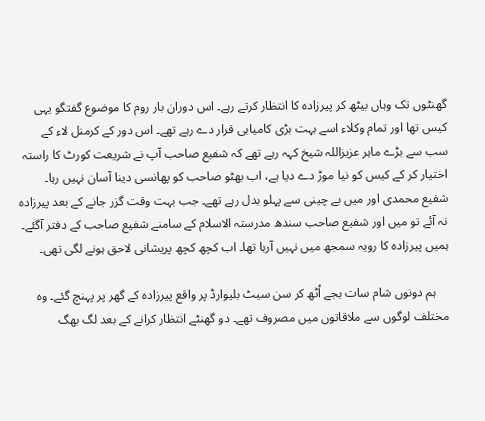گھنٹوں تک وہاں بیٹھ کر پیرزادہ کا انتظار کرتے رہے۔ اس دوران بار روم کا موضوع گفتگو یہی کیس تھا اور تمام وکلاء اسے بہت بڑی کامیابی قرار دے رہے تھے۔ اس دور کے کرمنل لاء کے سب سے بڑے ماہر عزیزاللہ شیخ کہہ رہے تھے کہ شفیع صاحب آپ نے شریعت کورٹ کا راستہ اختیار کر کے کیس کو نیا موڑ دے دیا ہے، اب بھٹو صاحب کو پھانسی دینا آسان نہیں رہا۔ شفیع محمدی اور میں بے چینی سے پہلو بدل رہے تھے۔ جب بہت وقت گزر جانے کے بعد پیرزادہ نہ آئے تو میں اور شفیع صاحب سندھ مدرستہ الاسلام کے سامنے شفیع صاحب کے دفتر آگئے۔ ہمیں پیرزادہ کا رویہ سمجھ میں نہیں آرہا تھا۔ اب کچھ کچھ پریشانی لاحق ہونے لگی تھی۔

    ہم دونوں شام سات بجے اُٹھ کر سن سیٹ بلیوارڈ پر واقع پیرزادہ کے گھر پر پہنچ گئے۔ وہ مختلف لوگوں سے ملاقاتوں میں مصروف تھے۔ دو گھنٹے انتظار کرانے کے بعد لگ بھگ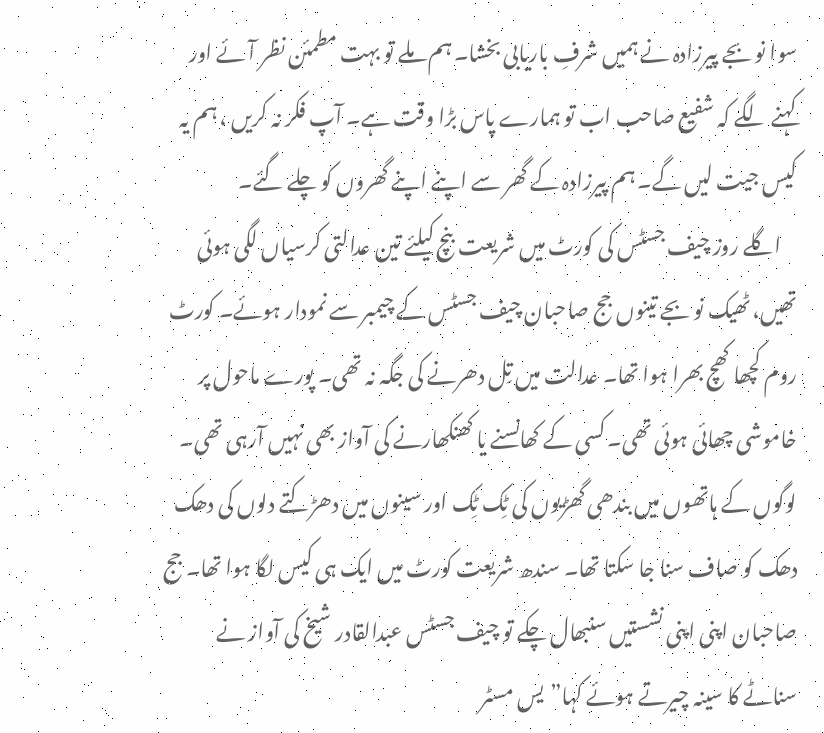سوا نو بجے پیرزادہ نے ہمیں شرفِ باریابی بخشا۔ ہم ملے تو بہت مطمئن نظر آئے اور کہنے لگے کہ شفیع صاحب اب تو ہمارے پاس بڑا وقت ہے۔ آپ فکر نہ کریں ، ہم یہ کیس جیت لیں گے۔ ہم پیرزادہ کے گھر سے اپنے اپنے گھروں کو چلے گئے۔
    اگلے روز چیف جسٹس کی کورٹ میں شریعت بنچ کیلئے تین عدالتی کرسیاں لگی ہوئی تھیں، ٹھیک نو بجے تینوں جج صاحبان چیف جسٹس کے چیمبر سے نمودار ہوئے۔ کورٹ روم کچھا کھچ بھرا ہوا تھا۔ عدالت میں تِل دھرنے کی جگہ نہ تھی۔ پورے ماحول پر خاموشی چھائی ہوئی تھی۔ کسی کے کھانسنے یا کھنکھارنے کی آواز بھی نہیں آرہی تھی۔ لوگوں کے ہاتھوں میں بندھی گھڑیوں کی ٹِک ٹِک اور سینوں میں دھڑکتے دلوں کی دھک دھک کو صاف سنا جا سکتا تھا۔ سندھ شریعت کورٹ میں ایک ہی کیس لگا ہوا تھا۔ جج صاحبان اپنی اپنی نشستیں سنبھال چکے تو چیف جسٹس عبدالقادر شیخ کی آواز نے سناٹے کا سینہ چیرتے ہوئے کہا”یس مسٹر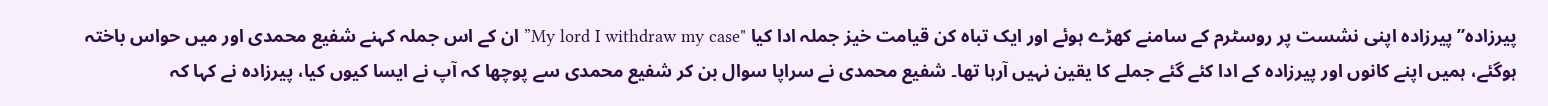پیرزادہ” پیرزادہ اپنی نشست پر روسٹرم کے سامنے کھڑے ہوئے اور ایک تباہ کن قیامت خیز جملہ ادا کیا "My lord I withdraw my case” ان کے اس جملہ کہنے شفیع محمدی اور میں حواس باختہ ہوگئے، ہمیں اپنے کانوں اور پیرزادہ کے ادا کئے گئے جملے کا یقین نہیں آرہا تھا۔ شفیع محمدی نے سراپا سوال بن کر شفیع محمدی سے پوچھا کہ آپ نے ایسا کیوں کیا، پیرزادہ نے کہا کہ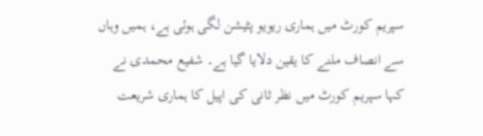سپریم کورٹ میں ہماری ریویو پٹیشن لگی ہوئی ہے، ہمیں وہاں سے انصاف ملنے کا یقین دلایا گیا ہے۔ شفیع محمدی نے کہا سپریم کورٹ میں نظر ثانی کی اپیل کا ہماری شریعت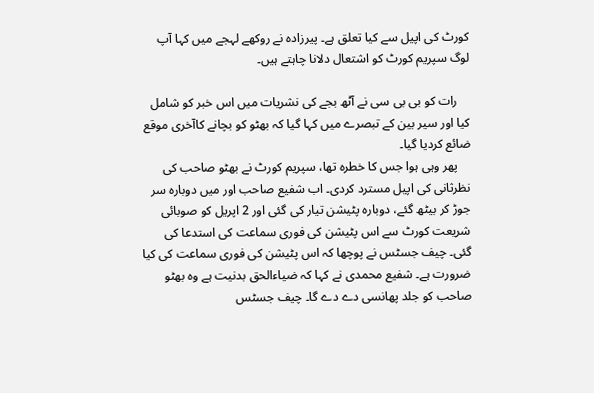کورٹ کی اپیل سے کیا تعلق ہے۔ پیرزادہ نے روکھے لہجے میں کہا آپ لوگ سپریم کورٹ کو اشتعال دلانا چاہتے ہیں۔

    رات کو بی بی سی نے آٹھ بجے کی نشریات میں اس خبر کو شامل کیا اور سیر بین کے تبصرے میں کہا گیا کہ بھٹو کو بچانے کاآخری موقع ضائع کردیا گیا۔
    پھر وہی ہوا جس کا خطرہ تھا، سپریم کورٹ نے بھٹو صاحب کی نظرثانی کی اپیل مسترد کردی۔ اب شفیع صاحب اور میں دوبارہ سر جوڑ کر بیٹھ گئے، دوبارہ پٹیشن تیار کی گئی اور 2 اپریل کو صوبائی شریعت کورٹ سے اس پٹیشن کی فوری سماعت کی استدعا کی گئی۔ چیف جسٹس نے پوچھا کہ اس پٹیشن کی فوری سماعت کی کیا ضرورت ہے۔ شفیع محمدی نے کہا کہ ضیاءالحق بدنیت ہے وہ بھٹو صاحب کو جلد پھانسی دے دے گا۔ چیف جسٹس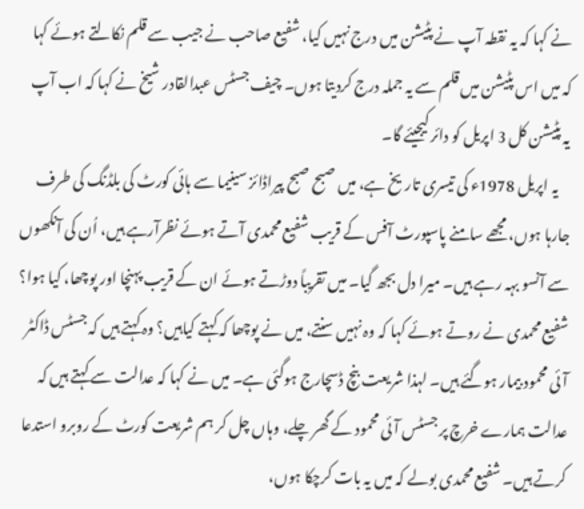نے کہا کہ یہ نقطہ آپ نے پٹیشن میں درج نہیں کیا، شفیع صاحب نے جیب سے قلم نکالتے ہوئے کہا کہ میں اس پٹیشن میں قلم سے یہ جملہ درج کردیتا ہوں۔ چیف جسٹس عبدالقادر شیخ نے کہا کہ اب آپ یہ پٹیشن کل 3 اپریل کو دائر کیجیئے گا۔
    یہ اپریل 1978ء کی تیسری تاریخ ہے، میں صبح صبح پیراڈائز سینیما سے ہائی کورٹ کی بلڈنگ کی طرف جارہا ہوں، مجھے سامنے پاسپورٹ آفس کے قریب شفیع محمدی آتے ہوئے نظرآرہے ہیں، اُن کی آنکھوں سے آنسو بہہ رہے ہیں۔ میرا دل بجھ گیا۔ میں تقریباً دوڑتے ہوئے ان کے قریب پہنچا اور پوچھا، کیا ہوا؟ شفیع محمدی نے روتے ہوئے کہا کہ وہ نہیں سنتے، میں نے پوچھا کہ کہتے کیاہیں؟ وہ کہتے ہیں کہ جسٹس ڈاکٹر آئی محمود بیمار ہوگئے ہیں۔ لہذا شریعت بنچ ڈسچارج ہوگئی ہے۔ میں نے کہا کہ عدالت سے کہتے ہیں کہ عدالت ہمارے خرچ پر جسٹس آئی محمود کے گھر چلے، وہاں چل کر ہم شریعت کورٹ کے روبرو استدعا کرتے ہیں۔ شفیع محمدی بولے کہ میں یہ بات کرچکا ہوں،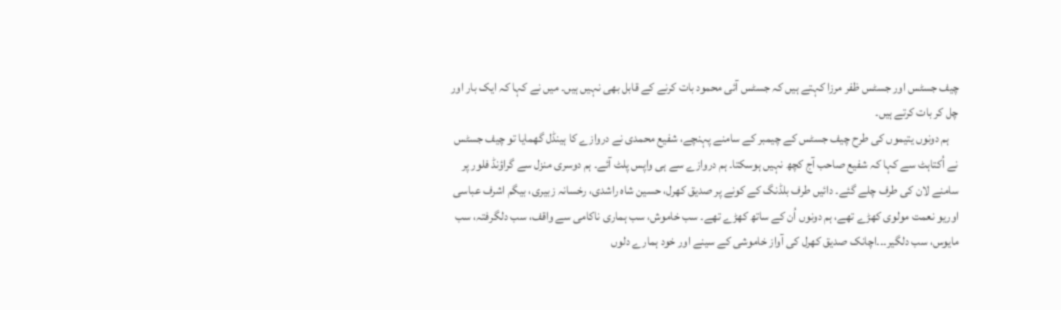چیف جسٹس اور جسٹس ظفر مرزا کہتے ہیں کہ جسٹس آئی محمود بات کرنے کے قابل بھی نہیں ہیں۔ میں نے کہا کہ ایک بار اور چل کر بات کرتے ہیں۔
    ہم دونوں یتیموں کی طرح چیف جسٹس کے چیمبر کے سامنے پہنچے، شفیع محمدی نے دروازے کا ہینڈل گھمایا تو چیف جسٹس نے اُکتاہٹ سے کہا کہ شفیع صاحب آج کچھ نہیں ہوسکتا۔ ہم دروازے سے ہی واپس پلٹ آئے۔ ہم دوسری منزل سے گراؤنڈ فلور پر سامنے لان کی طرف چلے گئے۔ دائیں طرف بلڈنگ کے کونے پر صدیق کھرل، حسین شاہ راشدی، رخسانہ زبیری، بیگم اشرف عباسی اوریو نعمت مولوی کھڑے تھے، ہم دونوں اُن کے ساتھ کھڑے تھے۔ سب خاموش، سب ہماری ناکامی سے واقف، سب دلگرفتہ، سب مایوس، سب دلگیر۔۔۔اچانک صدیق کھرل کی آواز خاموشی کے سینے اور خود ہمارے دلوں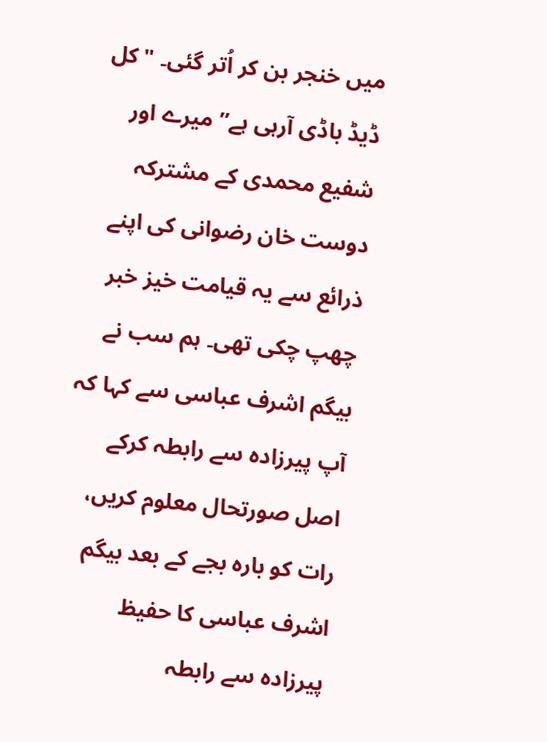میں خنجر بن کر اُتر گئی۔ "کل ڈیڈ باڈی آرہی ہے” میرے اور شفیع محمدی کے مشترکہ دوست خان رضوانی کی اپنے ذرائع سے یہ قیامت خیز خبر چھپ چکی تھی۔ ہم سب نے بیگم اشرف عباسی سے کہا کہ آپ پیرزادہ سے رابطہ کرکے اصل صورتحال معلوم کریں، رات کو بارہ بجے کے بعد بیگم اشرف عباسی کا حفیظ پیرزادہ سے رابطہ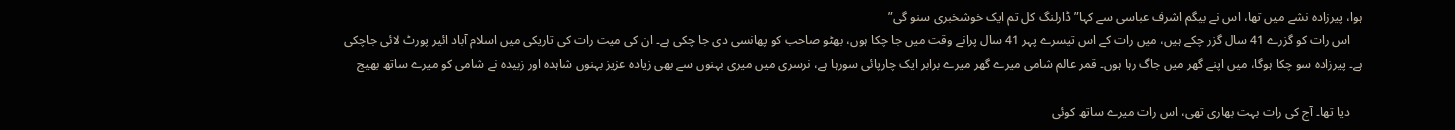ہوا، پیرزادہ نشے میں تھا، اس نے بیگم اشرف عباسی سے کہا” ڈارلنگ کل تم ایک خوشخبری سنو گی”
    اس رات کو گزرے 41 سال گزر چکے ہیں، میں رات کے اس تیسرے پہر 41 سال پرانے وقت میں جا چکا ہوں، بھٹو صاحب کو پھانسی دی جا چکی ہے۔ ان کی میت رات کی تاریکی میں اسلام آباد ائیر پورٹ لائی جاچکی ہے۔ پیرزادہ سو چکا ہوگا، میں اپنے گھر میں جاگ رہا ہوں۔ قمر عالم شامی میرے گھر میرے برابر ایک چارپائی سورہا ہے، نرسری میں میری بہنوں سے بھی زیادہ عزیز بہنوں شاہدہ اور زبیدہ نے شامی کو میرے ساتھ بھیج

    دیا تھا۔ آج کی رات بہت بھاری تھی، اس رات میرے ساتھ کوئی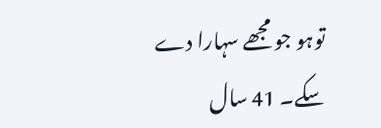توہو جو مجھے سہارا دے سکے۔ 41 سال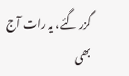گزر گئے، یہ رات آج بھی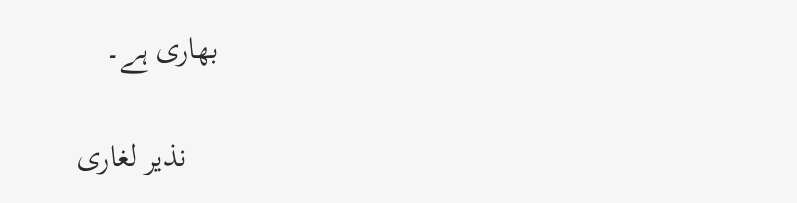بھاری ہے۔

    نذیر لغاری